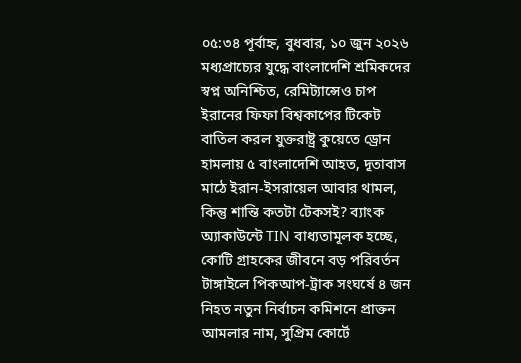০৫:৩৪ পূর্বাহ্ন, বুধবার, ১০ জুন ২০২৬
মধ্যপ্রাচ্যের যুদ্ধে বাংলাদেশি শ্রমিকদের স্বপ্ন অনিশ্চিত, রেমিট্যান্সেও চাপ ইরানের ফিফা বিশ্বকাপের টিকেট বাতিল করল যুক্তরাষ্ট্র কুয়েতে ড্রোন হামলায় ৫ বাংলাদেশি আহত, দূতাবাস মাঠে ইরান-ইসরায়েল আবার থামল, কিন্তু শান্তি কতটা টেকসই? ব্যাংক অ্যাকাউন্টে TIN বাধ্যতামূলক হচ্ছে, কোটি গ্রাহকের জীবনে বড় পরিবর্তন টাঙ্গাইলে পিকআপ-ট্রাক সংঘর্ষে ৪ জন নিহত নতুন নির্বাচন কমিশনে প্রাক্তন আমলার নাম, সুপ্রিম কোর্টে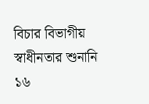বিচার বিভাগীয় স্বাধীনতার শুনানি ১৬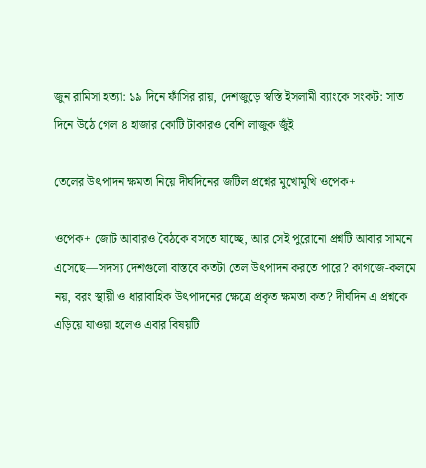জুন রামিসা হত্যা: ১৯ দিনে ফাঁসির রায়, দেশজুড়ে স্বস্তি ইসলামী ব্যাংকে সংকট: সাত দিনে উঠে গেল ৪ হাজার কোটি টাকারও বেশি লাজুক জুঁই

তেলের উৎপাদন ক্ষমতা নিয়ে দীর্ঘদিনের জটিল প্রশ্নের মুখোমুখি ওপেক+

ওপেক+ জোট আবারও বৈঠকে বসতে যাচ্ছে, আর সেই পুরোনো প্রশ্নটি আবার সামনে এসেছে—সদস্য দেশগুলো বাস্তবে কতটা তেল উৎপাদন করতে পারে? কাগজে-কলমে নয়, বরং স্থায়ী ও ধারাবাহিক উৎপাদনের ক্ষেত্রে প্রকৃত ক্ষমতা কত? দীর্ঘদিন এ প্রশ্নকে এড়িয়ে যাওয়া হলেও এবার বিষয়টি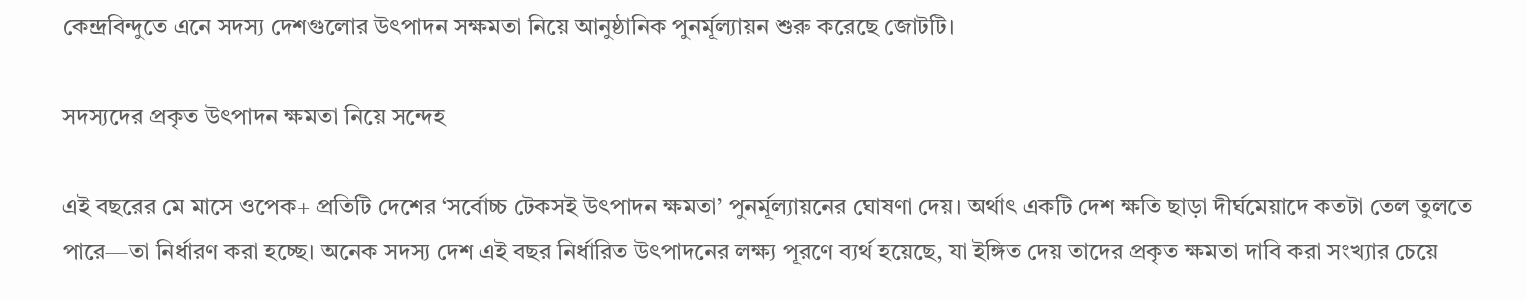কেন্দ্রবিন্দুতে এনে সদস্য দেশগুলোর উৎপাদন সক্ষমতা নিয়ে আনুষ্ঠানিক পুনর্মূল্যায়ন শুরু করেছে জোটটি।

সদস্যদের প্রকৃত উৎপাদন ক্ষমতা নিয়ে সন্দেহ

এই বছরের মে মাসে ওপেক+ প্রতিটি দেশের ‘সর্বোচ্চ টেকসই উৎপাদন ক্ষমতা’ পুনর্মূল্যায়নের ঘোষণা দেয়। অর্থাৎ একটি দেশ ক্ষতি ছাড়া দীর্ঘমেয়াদে কতটা তেল তুলতে পারে—তা নির্ধারণ করা হচ্ছে। অনেক সদস্য দেশ এই বছর নির্ধারিত উৎপাদনের লক্ষ্য পূরণে ব্যর্থ হয়েছে, যা ইঙ্গিত দেয় তাদের প্রকৃত ক্ষমতা দাবি করা সংখ্যার চেয়ে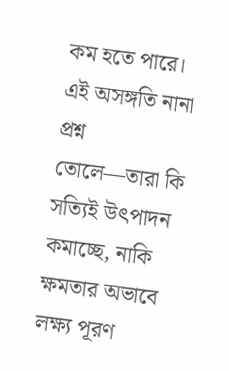কম হতে পারে। এই অসঙ্গতি নানা প্রশ্ন তোলে—তারা কি সত্যিই উৎপাদন কমাচ্ছে, নাকি ক্ষমতার অভাবে লক্ষ্য পূরণ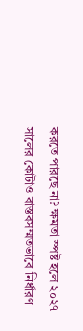করতে পারছে না? ক্ষমতা স্পষ্ট হলে ২০২৭ সালের কোটাও বাস্তবসম্মতভাবে নির্ধারণ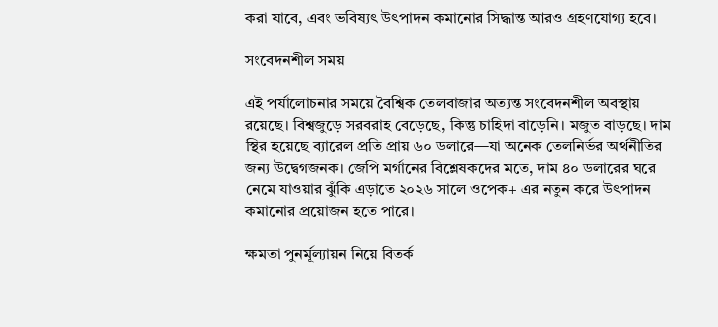করা যাবে, এবং ভবিষ্যৎ উৎপাদন কমানোর সিদ্ধান্ত আরও গ্রহণযোগ্য হবে।

সংবেদনশীল সময়

এই পর্যালোচনার সময়ে বৈশ্বিক তেলবাজার অত্যন্ত সংবেদনশীল অবস্থায় রয়েছে। বিশ্বজুড়ে সরবরাহ বেড়েছে, কিন্তু চাহিদা বাড়েনি। মজুত বাড়ছে। দাম স্থির হয়েছে ব্যারেল প্রতি প্রায় ৬০ ডলারে—যা অনেক তেলনির্ভর অর্থনীতির জন্য উদ্বেগজনক। জেপি মর্গানের বিশ্লেষকদের মতে, দাম ৪০ ডলারের ঘরে নেমে যাওয়ার ঝুঁকি এড়াতে ২০২৬ সালে ওপেক+ এর নতুন করে উৎপাদন কমানোর প্রয়োজন হতে পারে।

ক্ষমতা পুনর্মূল্যায়ন নিয়ে বিতর্ক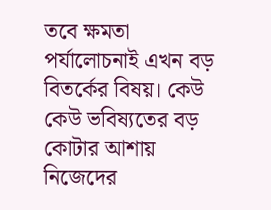তবে ক্ষমতা পর্যালোচনাই এখন বড় বিতর্কের বিষয়। কেউ কেউ ভবিষ্যতের বড় কোটার আশায় নিজেদের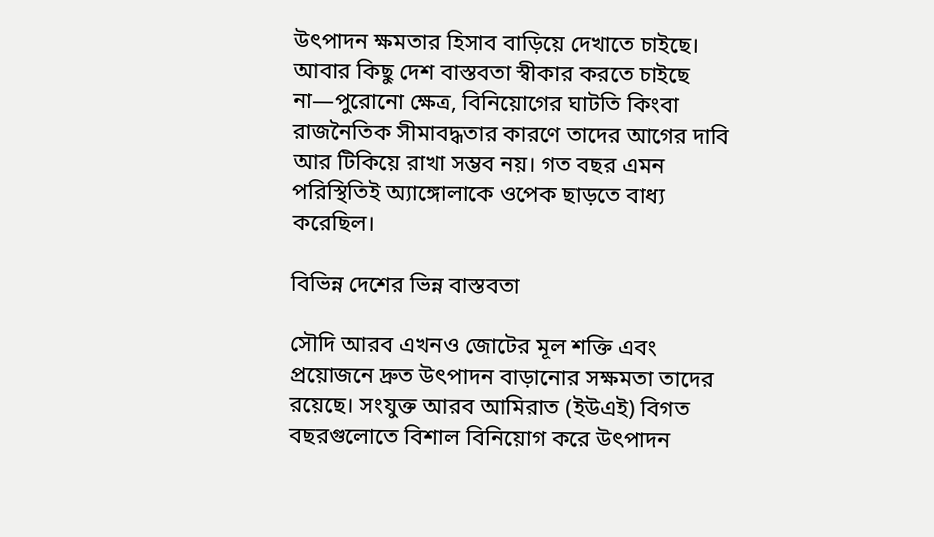উৎপাদন ক্ষমতার হিসাব বাড়িয়ে দেখাতে চাইছে। আবার কিছু দেশ বাস্তবতা স্বীকার করতে চাইছে না—পুরোনো ক্ষেত্র, বিনিয়োগের ঘাটতি কিংবা রাজনৈতিক সীমাবদ্ধতার কারণে তাদের আগের দাবি আর টিকিয়ে রাখা সম্ভব নয়। গত বছর এমন পরিস্থিতিই অ্যাঙ্গোলাকে ওপেক ছাড়তে বাধ্য করেছিল।

বিভিন্ন দেশের ভিন্ন বাস্তবতা

সৌদি আরব এখনও জোটের মূল শক্তি এবং প্রয়োজনে দ্রুত উৎপাদন বাড়ানোর সক্ষমতা তাদের রয়েছে। সংযুক্ত আরব আমিরাত (ইউএই) বিগত বছরগুলোতে বিশাল বিনিয়োগ করে উৎপাদন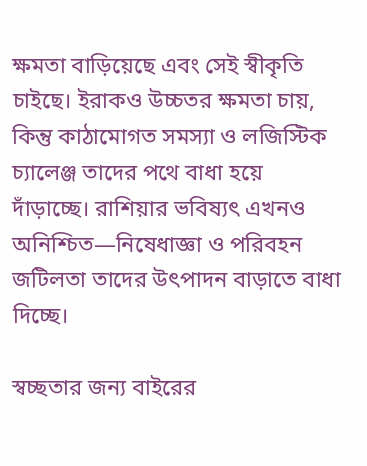ক্ষমতা বাড়িয়েছে এবং সেই স্বীকৃতি চাইছে। ইরাকও উচ্চতর ক্ষমতা চায়, কিন্তু কাঠামোগত সমস্যা ও লজিস্টিক চ্যালেঞ্জ তাদের পথে বাধা হয়ে দাঁড়াচ্ছে। রাশিয়ার ভবিষ্যৎ এখনও অনিশ্চিত—নিষেধাজ্ঞা ও পরিবহন জটিলতা তাদের উৎপাদন বাড়াতে বাধা দিচ্ছে।

স্বচ্ছতার জন্য বাইরের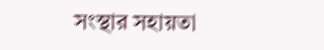সংস্থার সহায়তা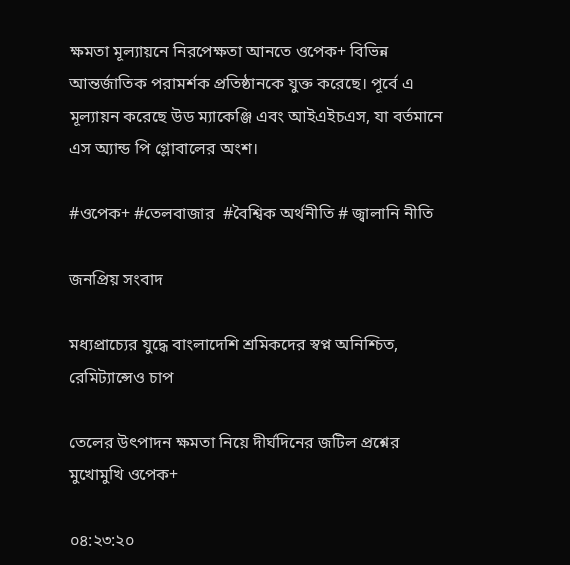ক্ষমতা মূল্যায়নে নিরপেক্ষতা আনতে ওপেক+ বিভিন্ন আন্তর্জাতিক পরামর্শক প্রতিষ্ঠানকে যুক্ত করেছে। পূর্বে এ মূল্যায়ন করেছে উড ম্যাকেঞ্জি এবং আইএইচএস, যা বর্তমানে এস অ্যান্ড পি গ্লোবালের অংশ।

#ওপেক+ #তেলবাজার  #বৈশ্বিক অর্থনীতি # জ্বালানি নীতি

জনপ্রিয় সংবাদ

মধ্যপ্রাচ্যের যুদ্ধে বাংলাদেশি শ্রমিকদের স্বপ্ন অনিশ্চিত, রেমিট্যান্সেও চাপ

তেলের উৎপাদন ক্ষমতা নিয়ে দীর্ঘদিনের জটিল প্রশ্নের মুখোমুখি ওপেক+

০৪:২৩:২০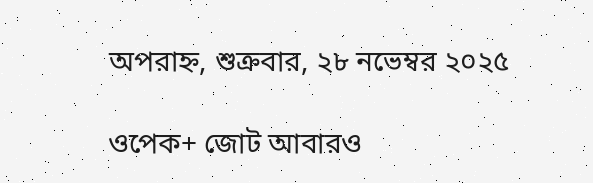অপরাহ্ন, শুক্রবার, ২৮ নভেম্বর ২০২৫

ওপেক+ জোট আবারও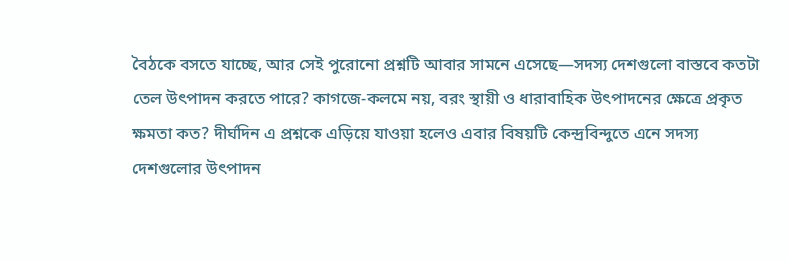বৈঠকে বসতে যাচ্ছে, আর সেই পুরোনো প্রশ্নটি আবার সামনে এসেছে—সদস্য দেশগুলো বাস্তবে কতটা তেল উৎপাদন করতে পারে? কাগজে-কলমে নয়, বরং স্থায়ী ও ধারাবাহিক উৎপাদনের ক্ষেত্রে প্রকৃত ক্ষমতা কত? দীর্ঘদিন এ প্রশ্নকে এড়িয়ে যাওয়া হলেও এবার বিষয়টি কেন্দ্রবিন্দুতে এনে সদস্য দেশগুলোর উৎপাদন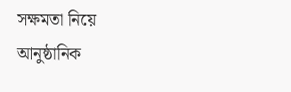সক্ষমতা নিয়ে আনুষ্ঠানিক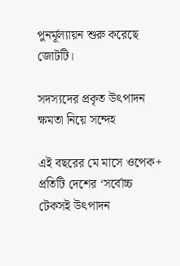পুনর্মূল্যায়ন শুরু করেছে জোটটি।

সদস্যদের প্রকৃত উৎপাদন ক্ষমতা নিয়ে সন্দেহ

এই বছরের মে মাসে ওপেক+ প্রতিটি দেশের ‘সর্বোচ্চ টেকসই উৎপাদন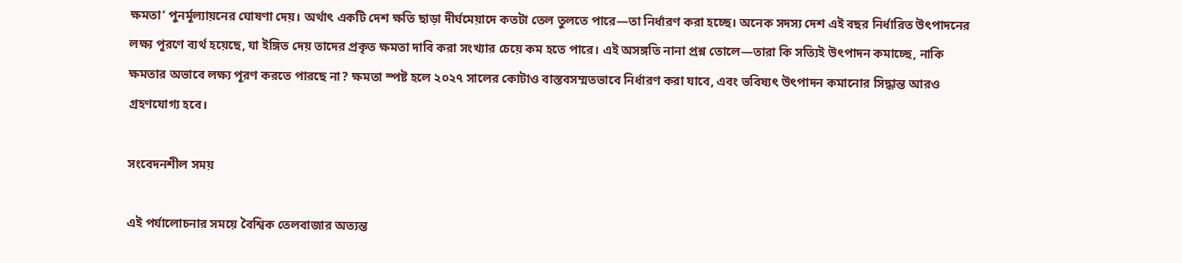ক্ষমতা’ পুনর্মূল্যায়নের ঘোষণা দেয়। অর্থাৎ একটি দেশ ক্ষতি ছাড়া দীর্ঘমেয়াদে কতটা তেল তুলতে পারে—তা নির্ধারণ করা হচ্ছে। অনেক সদস্য দেশ এই বছর নির্ধারিত উৎপাদনের লক্ষ্য পূরণে ব্যর্থ হয়েছে, যা ইঙ্গিত দেয় তাদের প্রকৃত ক্ষমতা দাবি করা সংখ্যার চেয়ে কম হতে পারে। এই অসঙ্গতি নানা প্রশ্ন তোলে—তারা কি সত্যিই উৎপাদন কমাচ্ছে, নাকি ক্ষমতার অভাবে লক্ষ্য পূরণ করতে পারছে না? ক্ষমতা স্পষ্ট হলে ২০২৭ সালের কোটাও বাস্তবসম্মতভাবে নির্ধারণ করা যাবে, এবং ভবিষ্যৎ উৎপাদন কমানোর সিদ্ধান্ত আরও গ্রহণযোগ্য হবে।

সংবেদনশীল সময়

এই পর্যালোচনার সময়ে বৈশ্বিক তেলবাজার অত্যন্ত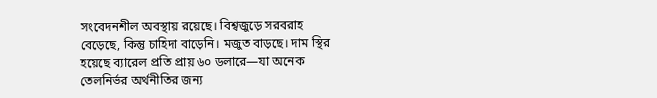সংবেদনশীল অবস্থায় রয়েছে। বিশ্বজুড়ে সরবরাহ বেড়েছে, কিন্তু চাহিদা বাড়েনি। মজুত বাড়ছে। দাম স্থির হয়েছে ব্যারেল প্রতি প্রায় ৬০ ডলারে—যা অনেক তেলনির্ভর অর্থনীতির জন্য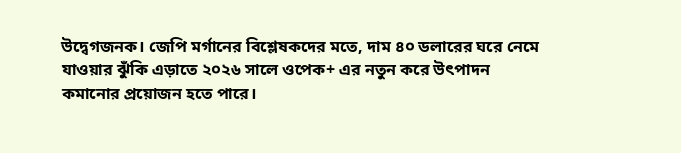উদ্বেগজনক। জেপি মর্গানের বিশ্লেষকদের মতে, দাম ৪০ ডলারের ঘরে নেমে যাওয়ার ঝুঁকি এড়াতে ২০২৬ সালে ওপেক+ এর নতুন করে উৎপাদন কমানোর প্রয়োজন হতে পারে।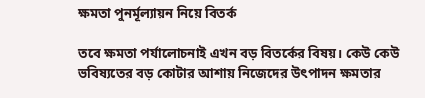ক্ষমতা পুনর্মূল্যায়ন নিয়ে বিতর্ক

তবে ক্ষমতা পর্যালোচনাই এখন বড় বিতর্কের বিষয়। কেউ কেউ ভবিষ্যতের বড় কোটার আশায় নিজেদের উৎপাদন ক্ষমতার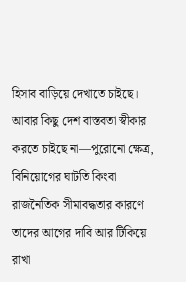হিসাব বাড়িয়ে দেখাতে চাইছে। আবার কিছু দেশ বাস্তবতা স্বীকার করতে চাইছে না—পুরোনো ক্ষেত্র, বিনিয়োগের ঘাটতি কিংবা রাজনৈতিক সীমাবদ্ধতার কারণে তাদের আগের দাবি আর টিকিয়ে রাখা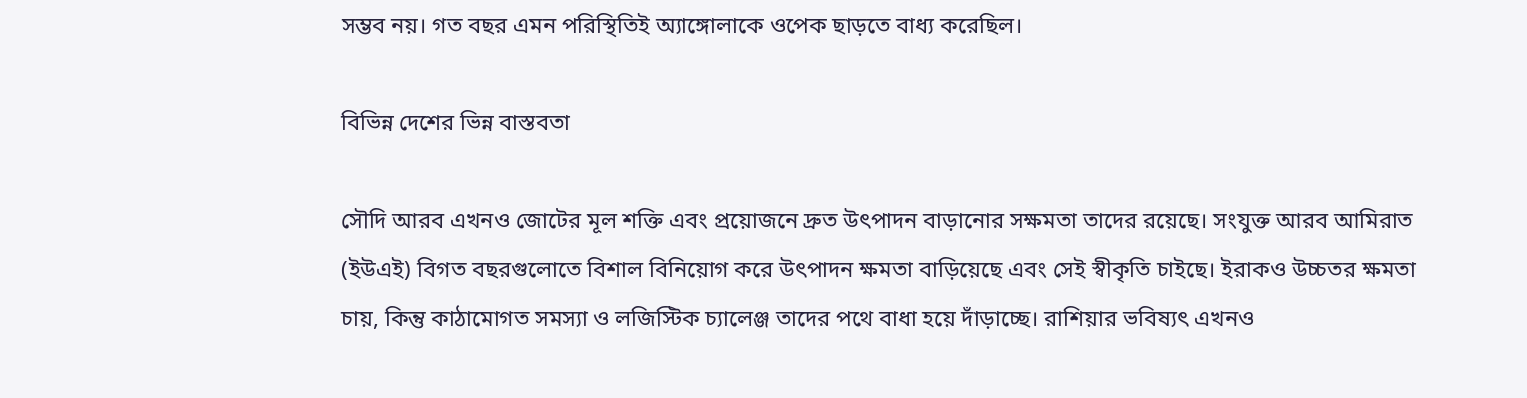সম্ভব নয়। গত বছর এমন পরিস্থিতিই অ্যাঙ্গোলাকে ওপেক ছাড়তে বাধ্য করেছিল।

বিভিন্ন দেশের ভিন্ন বাস্তবতা

সৌদি আরব এখনও জোটের মূল শক্তি এবং প্রয়োজনে দ্রুত উৎপাদন বাড়ানোর সক্ষমতা তাদের রয়েছে। সংযুক্ত আরব আমিরাত (ইউএই) বিগত বছরগুলোতে বিশাল বিনিয়োগ করে উৎপাদন ক্ষমতা বাড়িয়েছে এবং সেই স্বীকৃতি চাইছে। ইরাকও উচ্চতর ক্ষমতা চায়, কিন্তু কাঠামোগত সমস্যা ও লজিস্টিক চ্যালেঞ্জ তাদের পথে বাধা হয়ে দাঁড়াচ্ছে। রাশিয়ার ভবিষ্যৎ এখনও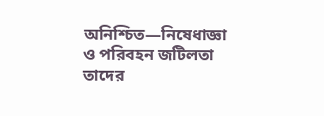অনিশ্চিত—নিষেধাজ্ঞা ও পরিবহন জটিলতা তাদের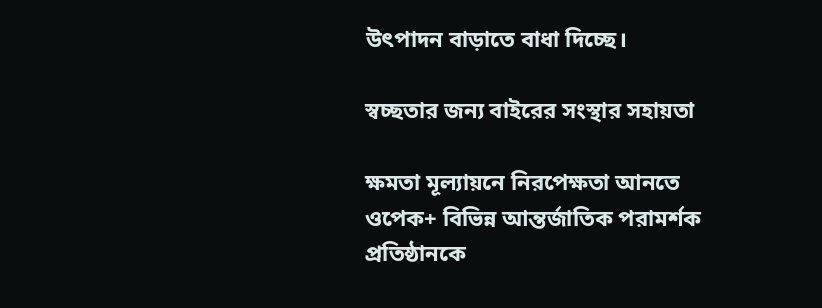উৎপাদন বাড়াতে বাধা দিচ্ছে।

স্বচ্ছতার জন্য বাইরের সংস্থার সহায়তা

ক্ষমতা মূল্যায়নে নিরপেক্ষতা আনতে ওপেক+ বিভিন্ন আন্তর্জাতিক পরামর্শক প্রতিষ্ঠানকে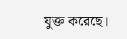যুক্ত করেছে।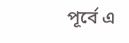পূর্বে এ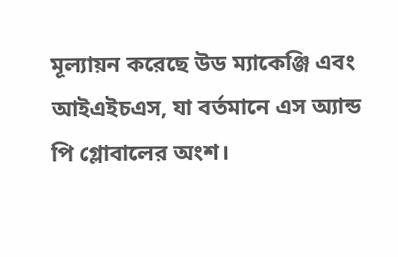মূল্যায়ন করেছে উড ম্যাকেঞ্জি এবং আইএইচএস, যা বর্তমানে এস অ্যান্ড পি গ্লোবালের অংশ।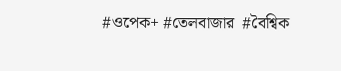#ওপেক+ #তেলবাজার  #বৈশ্বিক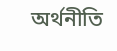অর্থনীতি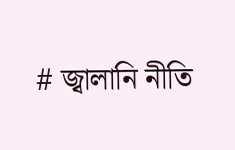# জ্বালানি নীতি